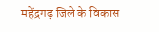महेंद्रगढ़ जिले के विकास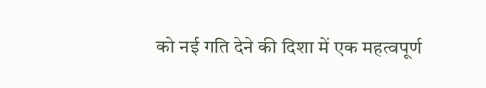को नई गति देने की दिशा में एक महत्वपूर्ण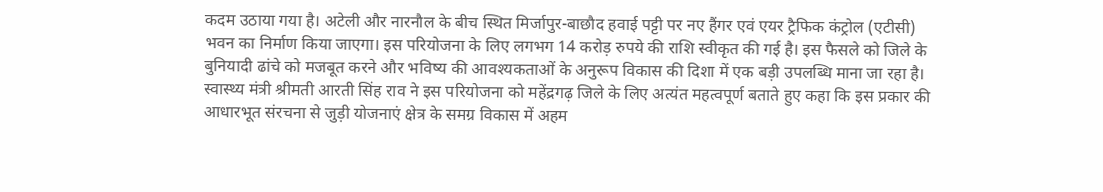कदम उठाया गया है। अटेली और नारनौल के बीच स्थित मिर्जापुर-बाछौद हवाई पट्टी पर नए हैंगर एवं एयर ट्रैफिक कंट्रोल (एटीसी) भवन का निर्माण किया जाएगा। इस परियोजना के लिए लगभग 14 करोड़ रुपये की राशि स्वीकृत की गई है। इस फैसले को जिले के बुनियादी ढांचे को मजबूत करने और भविष्य की आवश्यकताओं के अनुरूप विकास की दिशा में एक बड़ी उपलब्धि माना जा रहा है।
स्वास्थ्य मंत्री श्रीमती आरती सिंह राव ने इस परियोजना को महेंद्रगढ़ जिले के लिए अत्यंत महत्वपूर्ण बताते हुए कहा कि इस प्रकार की आधारभूत संरचना से जुड़ी योजनाएं क्षेत्र के समग्र विकास में अहम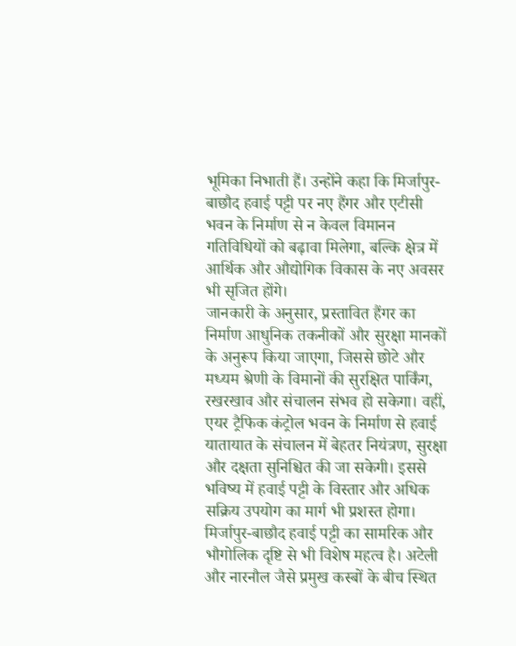भूमिका निभाती हैं। उन्होंने कहा कि मिर्जापुर-बाछौद हवाई पट्टी पर नए हैंगर और एटीसी भवन के निर्माण से न केवल विमानन गतिविधियों को बढ़ावा मिलेगा, बल्कि क्षेत्र में आर्थिक और औद्योगिक विकास के नए अवसर भी सृजित होंगे।
जानकारी के अनुसार, प्रस्तावित हैंगर का निर्माण आधुनिक तकनीकों और सुरक्षा मानकों के अनुरूप किया जाएगा, जिससे छोटे और मध्यम श्रेणी के विमानों की सुरक्षित पार्किंग, रखरखाव और संचालन संभव हो सकेगा। वहीं, एयर ट्रैफिक कंट्रोल भवन के निर्माण से हवाई यातायात के संचालन में बेहतर नियंत्रण, सुरक्षा और दक्षता सुनिश्चित की जा सकेगी। इससे भविष्य में हवाई पट्टी के विस्तार और अधिक सक्रिय उपयोग का मार्ग भी प्रशस्त होगा।
मिर्जापुर-बाछौद हवाई पट्टी का सामरिक और भौगोलिक दृष्टि से भी विशेष महत्व है। अटेली और नारनौल जैसे प्रमुख कस्बों के बीच स्थित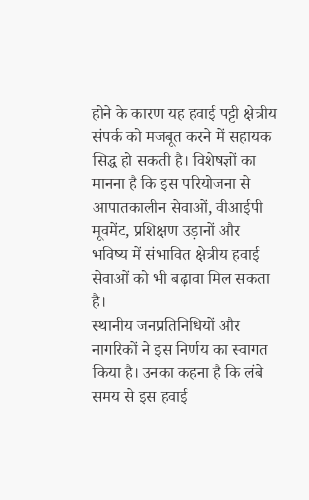होने के कारण यह हवाई पट्टी क्षेत्रीय संपर्क को मजबूत करने में सहायक सिद्ध हो सकती है। विशेषज्ञों का मानना है कि इस परियोजना से आपातकालीन सेवाओं, वीआईपी मूवमेंट, प्रशिक्षण उड़ानों और भविष्य में संभावित क्षेत्रीय हवाई सेवाओं को भी बढ़ावा मिल सकता है।
स्थानीय जनप्रतिनिधियों और नागरिकों ने इस निर्णय का स्वागत किया है। उनका कहना है कि लंबे समय से इस हवाई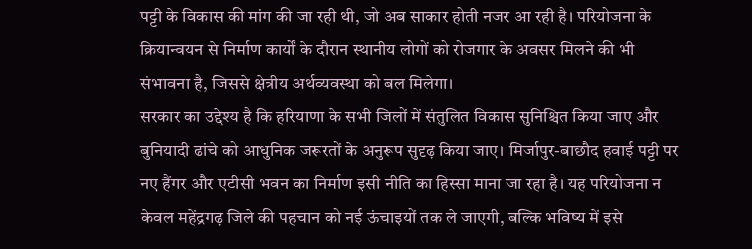पट्टी के विकास की मांग की जा रही थी, जो अब साकार होती नजर आ रही है। परियोजना के क्रियान्वयन से निर्माण कार्यों के दौरान स्थानीय लोगों को रोजगार के अवसर मिलने की भी संभावना है, जिससे क्षेत्रीय अर्थव्यवस्था को बल मिलेगा।
सरकार का उद्देश्य है कि हरियाणा के सभी जिलों में संतुलित विकास सुनिश्चित किया जाए और बुनियादी ढांचे को आधुनिक जरूरतों के अनुरूप सुदृढ़ किया जाए। मिर्जापुर-बाछौद हवाई पट्टी पर नए हैंगर और एटीसी भवन का निर्माण इसी नीति का हिस्सा माना जा रहा है। यह परियोजना न केवल महेंद्रगढ़ जिले की पहचान को नई ऊंचाइयों तक ले जाएगी, बल्कि भविष्य में इसे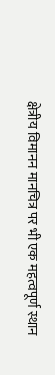क्षेत्रीय विमानन मानचित्र पर भी एक महत्वपूर्ण स्थान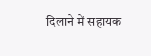दिलाने में सहायक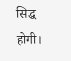सिद्ध होगी।